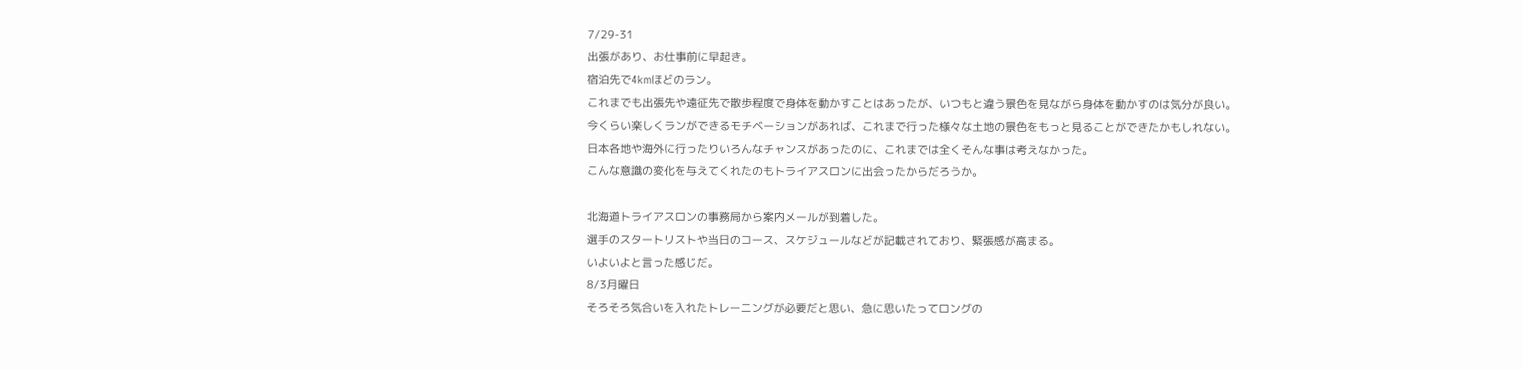7/29-31
出張があり、お仕事前に早起き。
宿泊先で4kmほどのラン。
これまでも出張先や遠征先で散歩程度で身体を動かすことはあったが、いつもと違う景色を見ながら身体を動かすのは気分が良い。
今くらい楽しくランができるモチベーションがあれば、これまで行った様々な土地の景色をもっと見ることができたかもしれない。
日本各地や海外に行ったりいろんなチャンスがあったのに、これまでは全くそんな事は考えなかった。
こんな意識の変化を与えてくれたのもトライアスロンに出会ったからだろうか。

北海道トライアスロンの事務局から案内メールが到着した。
選手のスタートリストや当日のコース、スケジュールなどが記載されており、緊張感が高まる。
いよいよと言った感じだ。
8/3月曜日
そろそろ気合いを入れたトレーニングが必要だと思い、急に思いたってロングの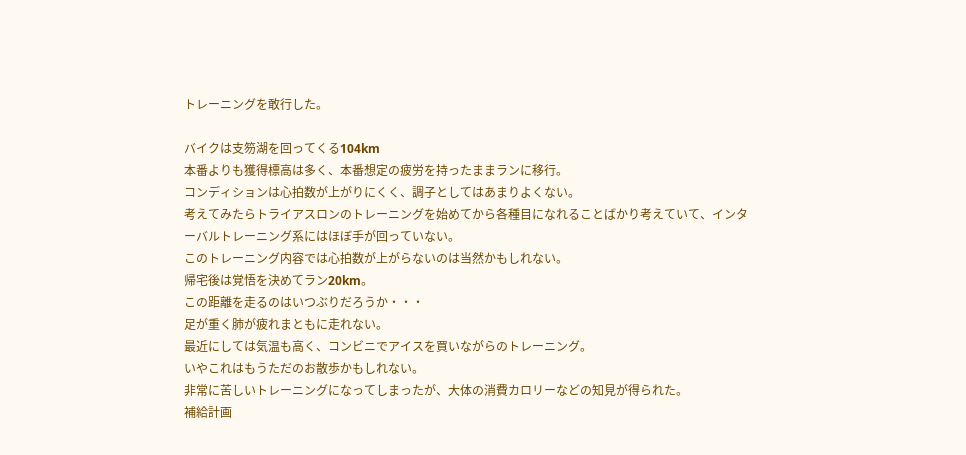トレーニングを敢行した。

バイクは支笏湖を回ってくる104km
本番よりも獲得標高は多く、本番想定の疲労を持ったままランに移行。
コンディションは心拍数が上がりにくく、調子としてはあまりよくない。
考えてみたらトライアスロンのトレーニングを始めてから各種目になれることばかり考えていて、インターバルトレーニング系にはほぼ手が回っていない。
このトレーニング内容では心拍数が上がらないのは当然かもしれない。
帰宅後は覚悟を決めてラン20km。
この距離を走るのはいつぶりだろうか・・・
足が重く肺が疲れまともに走れない。
最近にしては気温も高く、コンビニでアイスを買いながらのトレーニング。
いやこれはもうただのお散歩かもしれない。
非常に苦しいトレーニングになってしまったが、大体の消費カロリーなどの知見が得られた。
補給計画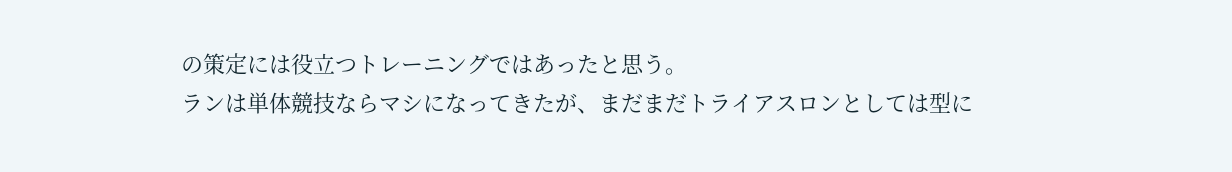の策定には役立つトレーニングではあったと思う。
ランは単体競技ならマシになってきたが、まだまだトライアスロンとしては型に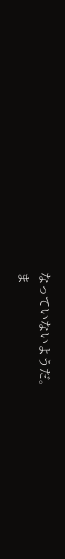なっていないようだ。
ま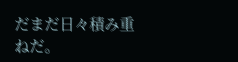だまだ日々積み重ねだ。